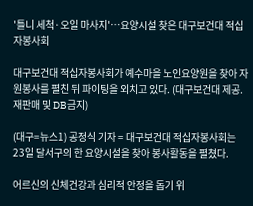'틀니 세척·오일 마사지'…요양시설 찾은 대구보건대 적십자봉사회

대구보건대 적십자봉사회가 예수마을 노인요양원을 찾아 자원봉사를 펼친 뒤 파이팅을 외치고 있다. (대구보건대 제공. 재판매 및 DB금지)

(대구=뉴스1) 공정식 기자 = 대구보건대 적십자봉사회는 23일 달서구의 한 요양시설을 찾아 봉사활동을 펼쳤다.

어르신의 신체건강과 심리적 안정을 돕기 위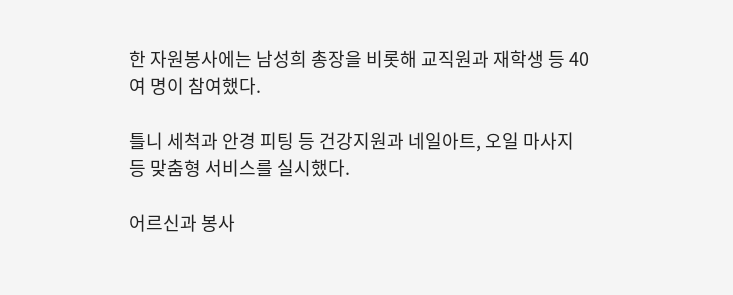한 자원봉사에는 남성희 총장을 비롯해 교직원과 재학생 등 40여 명이 참여했다.

틀니 세척과 안경 피팅 등 건강지원과 네일아트, 오일 마사지 등 맞춤형 서비스를 실시했다.

어르신과 봉사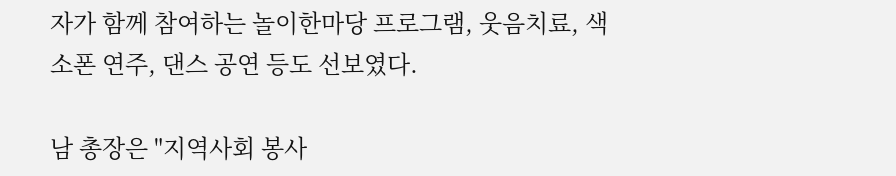자가 함께 참여하는 놀이한마당 프로그램, 웃음치료, 색소폰 연주, 댄스 공연 등도 선보였다.

남 총장은 "지역사회 봉사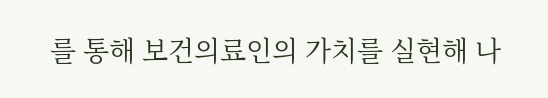를 통해 보건의료인의 가치를 실현해 나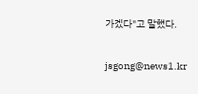가겠다"고 말했다.

jsgong@news1.kr